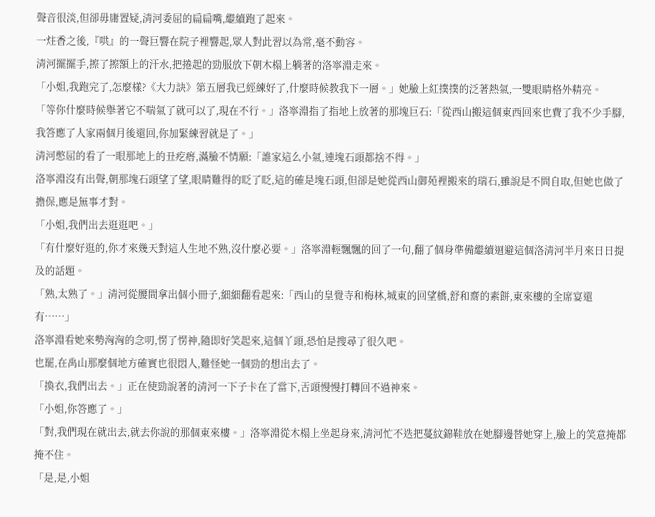聲音很淡,但卻毋庸置疑,清河委屈的扁扁嘴,繼續跑了起來。
一炷香之後,『哄』的一聲巨響在院子裡響起,眾人對此習以為常,毫不動容。
清河擺擺手,擦了擦額上的汗水,把捲起的勁服放下朝木榻上躺著的洛寧淵走來。
「小姐,我跑完了,怎麼樣?《大力訣》第五層我已經練好了,什麼時候教我下一層。」她臉上紅撲撲的泛著熱氣,一雙眼睛格外精亮。
「等你什麼時候舉著它不喘氣了就可以了,現在不行。」洛寧淵指了指地上放著的那塊巨石:「從西山搬這個東西回來也費了我不少手腳,我答應了人家兩個月後還回,你加緊練習就是了。」
清河憋屈的看了一眼那地上的丑疙瘩,滿臉不情願:「誰家這么小氣,連塊石頭都捨不得。」
洛寧淵沒有出聲,朝那塊石頭望了望,眼睛難得的眨了眨,這的確是塊石頭,但卻是她從西山御苑裡搬來的瑞石,雖說是不問自取,但她也做了擔保,應是無事才對。
「小姐,我們出去逛逛吧。」
「有什麼好逛的,你才來幾天對這人生地不熟,沒什麼必要。」洛寧淵輕飄飄的回了一句,翻了個身準備繼續迴避這個洛清河半月來日日提及的話題。
「熟,太熟了。」清河從腰間拿出個小冊子,細細翻看起來:「西山的皇覺寺和梅林,城東的回望橋,舒和齋的素餅,東來樓的全席宴還有……」
洛寧淵看她來勢洶洶的念叨,愣了愣神,隨即好笑起來,這個丫頭,恐怕是搜尋了很久吧。
也罷,在禹山那麼個地方確實也很悶人,難怪她一個勁的想出去了。
「換衣,我們出去。」正在使勁說著的清河一下子卡在了當下,舌頭慢慢打轉回不過神來。
「小姐,你答應了。」
「對,我們現在就出去,就去你說的那個東來樓。」洛寧淵從木榻上坐起身來,清河忙不迭把蔓紋錦鞋放在她腳邊替她穿上,臉上的笑意掩都掩不住。
「是,是,小姐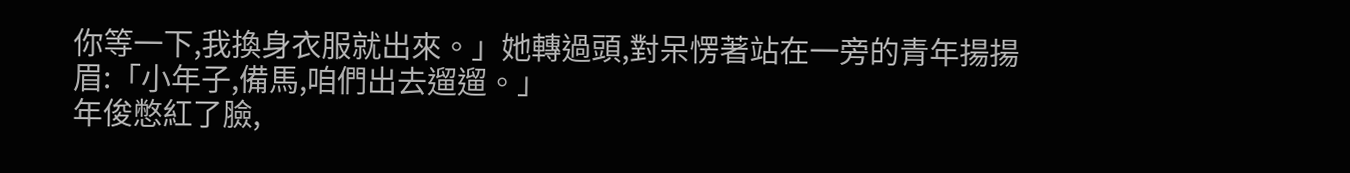你等一下,我換身衣服就出來。」她轉過頭,對呆愣著站在一旁的青年揚揚眉:「小年子,備馬,咱們出去遛遛。」
年俊憋紅了臉,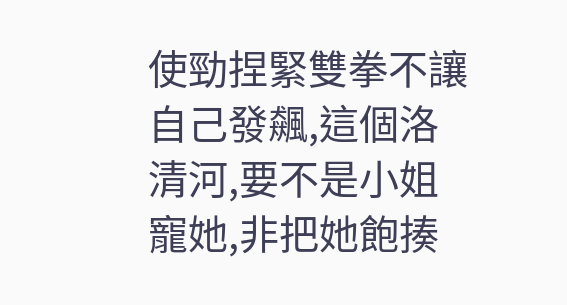使勁捏緊雙拳不讓自己發飆,這個洛清河,要不是小姐寵她,非把她飽揍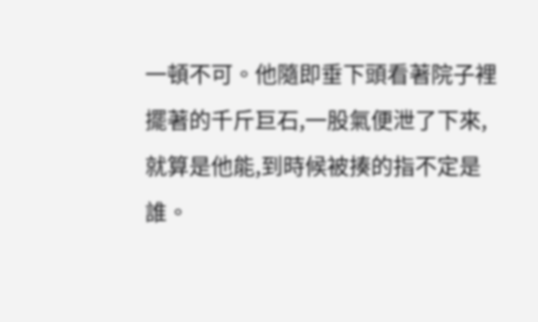一頓不可。他隨即垂下頭看著院子裡擺著的千斤巨石,一股氣便泄了下來,就算是他能,到時候被揍的指不定是誰。